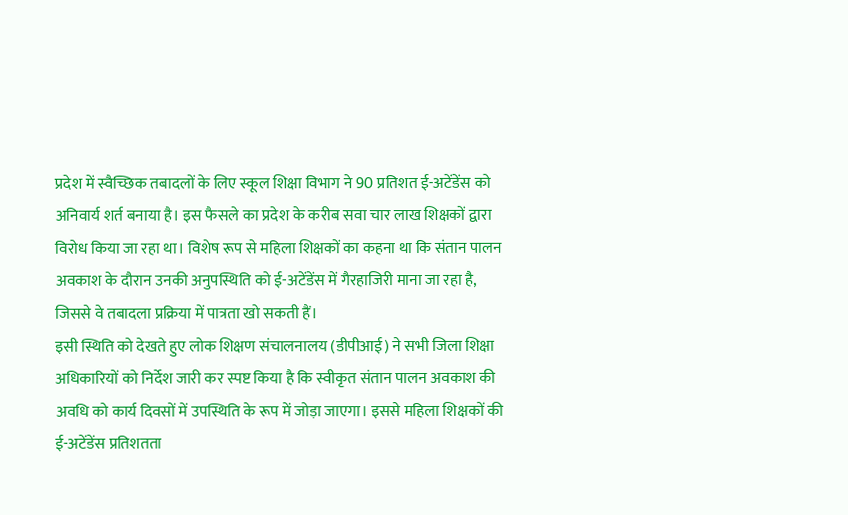प्रदेश में स्वैच्छिक तबादलों के लिए स्कूल शिक्षा विभाग ने 90 प्रतिशत ई-अटेंडेंस को अनिवार्य शर्त बनाया है। इस फैसले का प्रदेश के करीब सवा चार लाख शिक्षकों द्वारा विरोध किया जा रहा था। विशेष रूप से महिला शिक्षकों का कहना था कि संतान पालन अवकाश के दौरान उनकी अनुपस्थिति को ई-अटेंडेंस में गैरहाजिरी माना जा रहा है, जिससे वे तबादला प्रक्रिया में पात्रता खो सकती हैं।
इसी स्थिति को देखते हुए लोक शिक्षण संचालनालय (डीपीआई) ने सभी जिला शिक्षा अधिकारियों को निर्देश जारी कर स्पष्ट किया है कि स्वीकृत संतान पालन अवकाश की अवधि को कार्य दिवसों में उपस्थिति के रूप में जोड़ा जाएगा। इससे महिला शिक्षकों की ई-अटेंडेंस प्रतिशतता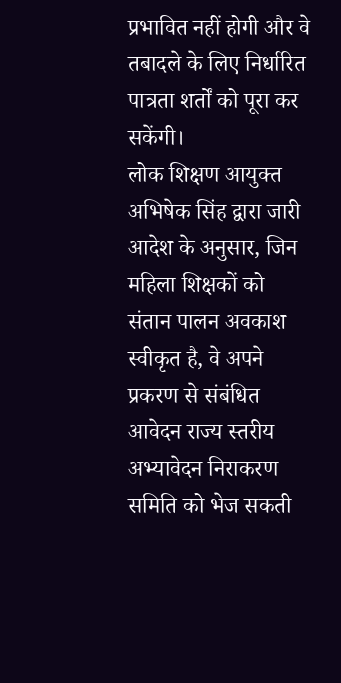प्रभावित नहीं होगी और वे तबादले के लिए निर्धारित पात्रता शर्तों को पूरा कर सकेंगी।
लोक शिक्षण आयुक्त अभिषेक सिंह द्वारा जारी आदेश के अनुसार, जिन महिला शिक्षकों को संतान पालन अवकाश स्वीकृत है, वे अपने प्रकरण से संबंधित आवेदन राज्य स्तरीय अभ्यावेदन निराकरण समिति को भेज सकती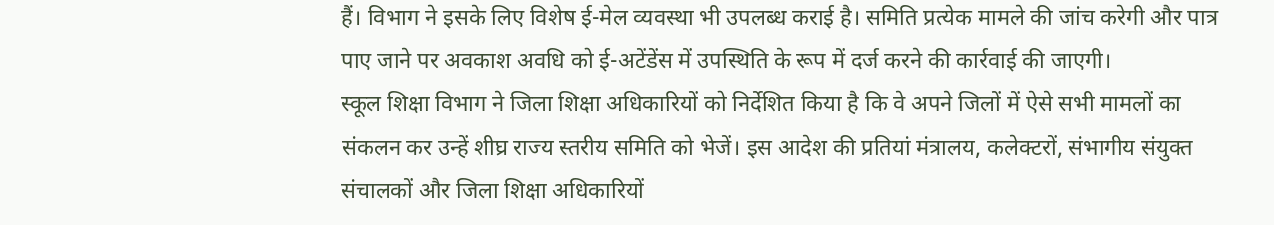हैं। विभाग ने इसके लिए विशेष ई-मेल व्यवस्था भी उपलब्ध कराई है। समिति प्रत्येक मामले की जांच करेगी और पात्र पाए जाने पर अवकाश अवधि को ई-अटेंडेंस में उपस्थिति के रूप में दर्ज करने की कार्रवाई की जाएगी।
स्कूल शिक्षा विभाग ने जिला शिक्षा अधिकारियों को निर्देशित किया है कि वे अपने जिलों में ऐसे सभी मामलों का संकलन कर उन्हें शीघ्र राज्य स्तरीय समिति को भेजें। इस आदेश की प्रतियां मंत्रालय, कलेक्टरों, संभागीय संयुक्त संचालकों और जिला शिक्षा अधिकारियों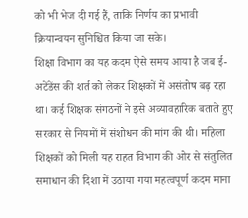को भी भेज दी गई हैं, ताकि निर्णय का प्रभावी क्रियान्वयन सुनिश्चित किया जा सके।
शिक्षा विभाग का यह कदम ऐसे समय आया है जब ई-अटेंडेंस की शर्त को लेकर शिक्षकों में असंतोष बढ़ रहा था। कई शिक्षक संगठनों ने इसे अव्यावहारिक बताते हुए सरकार से नियमों में संशोधन की मांग की थी। महिला शिक्षकों को मिली यह राहत विभाग की ओर से संतुलित समाधान की दिशा में उठाया गया महत्वपूर्ण कदम माना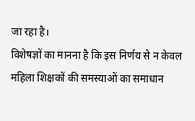जा रहा है।
विशेषज्ञों का मानना है कि इस निर्णय से न केवल महिला शिक्षकों की समस्याओं का समाधान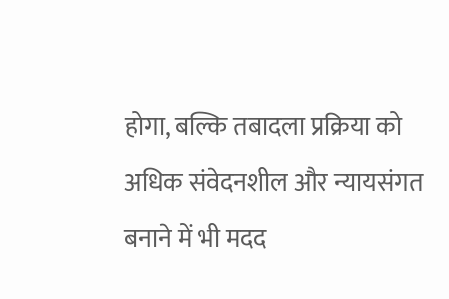होगा, बल्कि तबादला प्रक्रिया को अधिक संवेदनशील और न्यायसंगत बनाने में भी मदद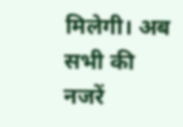मिलेगी। अब सभी की नजरें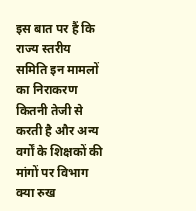इस बात पर हैं कि राज्य स्तरीय समिति इन मामलों का निराकरण कितनी तेजी से करती है और अन्य वर्गों के शिक्षकों की मांगों पर विभाग क्या रुख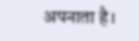अपनाता है।